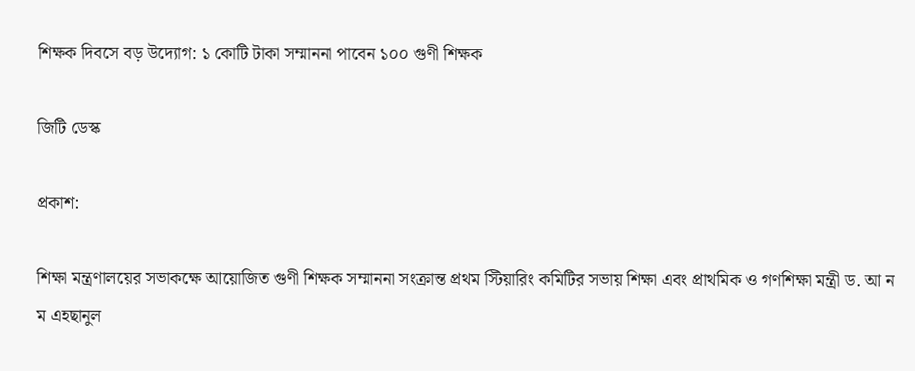শিক্ষক দিবসে বড় উদ্যোগ: ১ কোটি টাকা সম্মাননা পাবেন ১০০ গুণী শিক্ষক

জিটি ডেস্ক

প্রকাশ:

শিক্ষা মন্ত্রণালয়ের সভাকক্ষে আয়োজিত গুণী শিক্ষক সম্মাননা সংক্রান্ত প্রথম স্টিয়ারিং কমিটির সভায় শিক্ষা এবং প্রাথমিক ও গণশিক্ষা মন্ত্রী ড. আ ন ম এহছানুল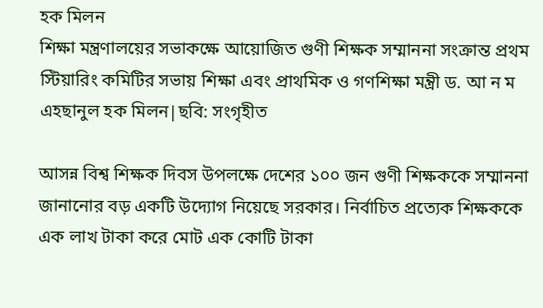হক মিলন
শিক্ষা মন্ত্রণালয়ের সভাকক্ষে আয়োজিত গুণী শিক্ষক সম্মাননা সংক্রান্ত প্রথম স্টিয়ারিং কমিটির সভায় শিক্ষা এবং প্রাথমিক ও গণশিক্ষা মন্ত্রী ড. আ ন ম এহছানুল হক মিলন|ছবি: সংগৃহীত

আসন্ন বিশ্ব শিক্ষক দিবস উপলক্ষে দেশের ১০০ জন গুণী শিক্ষককে সম্মাননা জানানোর বড় একটি উদ্যোগ নিয়েছে সরকার। নির্বাচিত প্রত্যেক শিক্ষককে এক লাখ টাকা করে মোট এক কোটি টাকা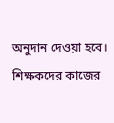অনুদান দেওয়া হবে। শিক্ষকদের কাজের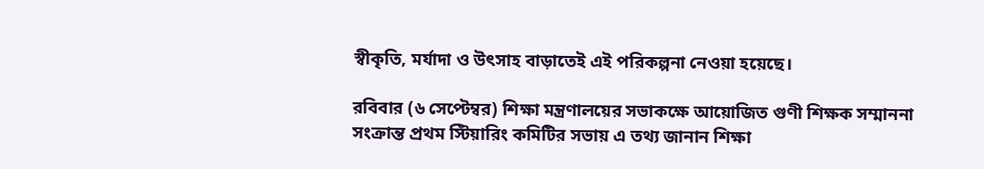স্বীকৃতি, মর্যাদা ও উৎসাহ বাড়াতেই এই পরিকল্পনা নেওয়া হয়েছে।

রবিবার (৬ সেপ্টেম্বর) শিক্ষা মন্ত্রণালয়ের সভাকক্ষে আয়োজিত গুণী শিক্ষক সম্মাননা সংক্রান্ত প্রথম স্টিয়ারিং কমিটির সভায় এ তথ্য জানান শিক্ষা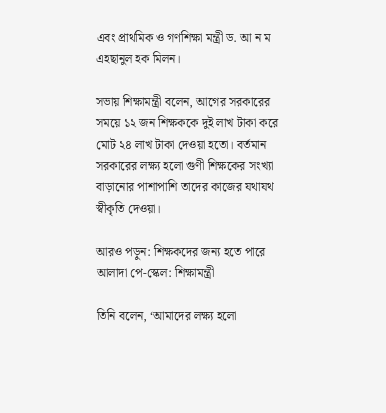এবং প্রাথমিক ও গণশিক্ষা মন্ত্রী ড. আ ন ম এহছানুল হক মিলন।

সভায় শিক্ষামন্ত্রী বলেন, আগের সরকারের সময়ে ১২ জন শিক্ষককে দুই লাখ টাকা করে মোট ২৪ লাখ টাকা দেওয়া হতো। বর্তমান সরকারের লক্ষ্য হলো গুণী শিক্ষকের সংখ্যা বাড়ানোর পাশাপাশি তাদের কাজের যথাযথ স্বীকৃতি দেওয়া।

আরও পড়ুন: শিক্ষকদের জন্য হতে পারে আলাদা পে-স্কেল: শিক্ষামন্ত্রী

তিনি বলেন, ‘আমাদের লক্ষ্য হলো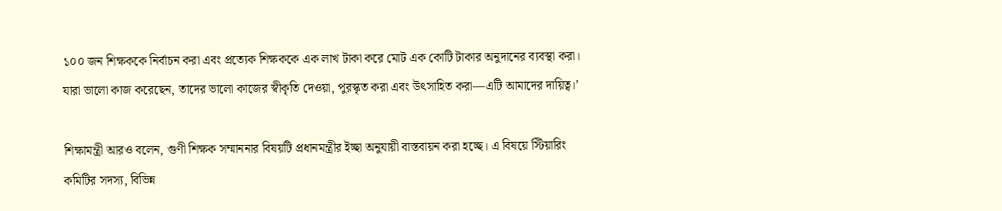১০০ জন শিক্ষককে নির্বাচন করা এবং প্রত্যেক শিক্ষককে এক লাখ টাকা করে মোট এক কোটি টাকার অনুদানের ব্যবস্থা করা। যারা ভালো কাজ করেছেন, তাদের ভালো কাজের স্বীকৃতি দেওয়া, পুরস্কৃত করা এবং উৎসাহিত করা—এটি আমাদের দায়িত্ব।’

শিক্ষামন্ত্রী আরও বলেন, গুণী শিক্ষক সম্মাননার বিষয়টি প্রধানমন্ত্রীর ইচ্ছা অনুযায়ী বাস্তবায়ন করা হচ্ছে। এ বিষয়ে স্টিয়ারিং কমিটির সদস্য, বিভিন্ন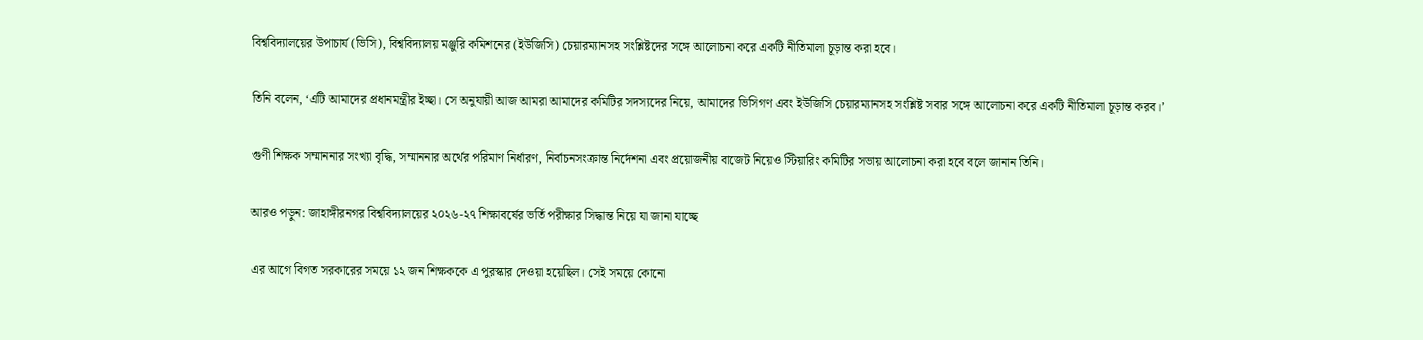বিশ্ববিদ্যালয়ের উপাচার্য (ভিসি), বিশ্ববিদ্যালয় মঞ্জুরি কমিশনের (ইউজিসি) চেয়ারম্যানসহ সংশ্লিষ্টদের সঙ্গে আলোচনা করে একটি নীতিমালা চূড়ান্ত করা হবে।

তিনি বলেন, ‘এটি আমাদের প্রধানমন্ত্রীর ইচ্ছা। সে অনুযায়ী আজ আমরা আমাদের কমিটির সদস্যদের নিয়ে, আমাদের ভিসিগণ এবং ইউজিসি চেয়ারম্যানসহ সংশ্লিষ্ট সবার সঙ্গে আলোচনা করে একটি নীতিমালা চূড়ান্ত করব।’

গুণী শিক্ষক সম্মাননার সংখ্যা বৃদ্ধি, সম্মাননার অর্থের পরিমাণ নির্ধারণ, নির্বাচনসংক্রান্ত নির্দেশনা এবং প্রয়োজনীয় বাজেট নিয়েও স্টিয়ারিং কমিটির সভায় আলোচনা করা হবে বলে জানান তিনি।

আরও পড়ুন: জাহাঙ্গীরনগর বিশ্ববিদ্যালয়ের ২০২৬-২৭ শিক্ষাবর্ষের ভর্তি পরীক্ষার সিদ্ধান্ত নিয়ে যা জানা যাচ্ছে

এর আগে বিগত সরকারের সময়ে ১২ জন শিক্ষককে এ পুরস্কার দেওয়া হয়েছিল। সেই সময়ে কোনো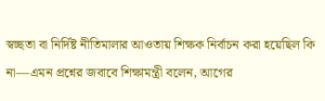স্বচ্ছতা বা নির্দিষ্ট নীতিমালার আওতায় শিক্ষক নির্বাচন করা হয়েছিল কি না—এমন প্রশ্নের জবাবে শিক্ষামন্ত্রী বলেন, আগের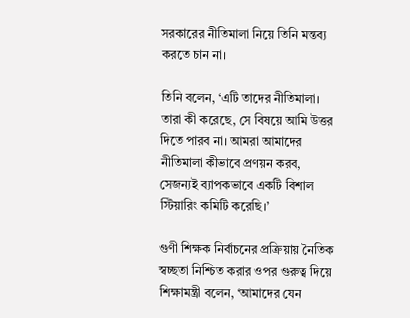সরকারের নীতিমালা নিয়ে তিনি মন্তব্য করতে চান না।

তিনি বলেন, ‘এটি তাদের নীতিমালা। তারা কী করেছে, সে বিষয়ে আমি উত্তর দিতে পারব না। আমরা আমাদের নীতিমালা কীভাবে প্রণয়ন করব, সেজন্যই ব্যাপকভাবে একটি বিশাল স্টিয়ারিং কমিটি করেছি।’

গুণী শিক্ষক নির্বাচনের প্রক্রিয়ায় নৈতিক স্বচ্ছতা নিশ্চিত করার ওপর গুরুত্ব দিয়ে শিক্ষামন্ত্রী বলেন, ‘আমাদের যেন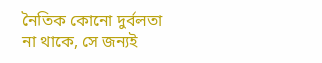নৈতিক কোনো দুর্বলতা না থাকে, সে জন্যই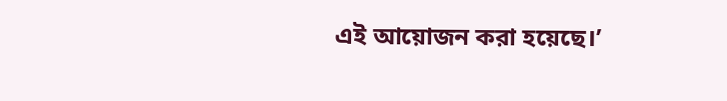এই আয়োজন করা হয়েছে।’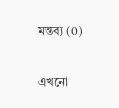মন্তব্য (0)

এখনো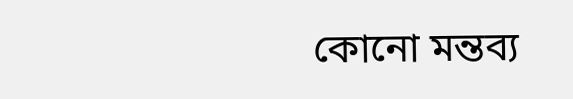কোনো মন্তব্য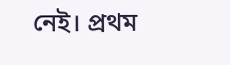নেই। প্রথম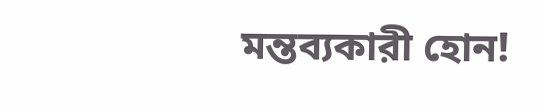মন্তব্যকারী হোন!